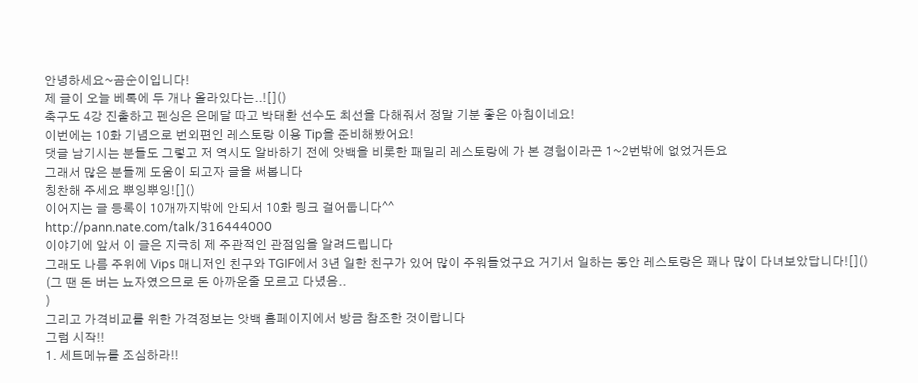안녕하세요~곰순이입니다!
제 글이 오늘 베톡에 두 개나 올라있다는..![]()
축구도 4강 진출하고 펜싱은 은메달 따고 박태환 선수도 최선을 다해줘서 정말 기분 좋은 아침이네요!
이번에는 10화 기념으로 번외편인 레스토랑 이용 Tip을 준비해봤어요!
댓글 남기시는 분들도 그렇고 저 역시도 알바하기 전에 앗백을 비롯한 패밀리 레스토랑에 가 본 경험이라곤 1~2번밖에 없었거든요
그래서 많은 분들께 도움이 되고자 글을 써봅니다
칭찬해 주세요 뿌잉뿌잉![]()
이어지는 글 등록이 10개까지밖에 안되서 10화 링크 걸어둡니다^^
http://pann.nate.com/talk/316444000
이야기에 앞서 이 글은 지극히 제 주관적인 관점임을 알려드립니다
그래도 나름 주위에 Vips 매니저인 친구와 TGIF에서 3년 일한 친구가 있어 많이 주워들었구요 거기서 일하는 동안 레스토랑은 꽤나 많이 다녀보았답니다![]()
(그 땐 돈 버는 뇨자였으므로 돈 아까운줄 모르고 다녔음..
)
그리고 가격비교를 위한 가격정보는 앗백 홈페이지에서 방금 참조한 것이랍니다
그럼 시작!!
1. 세트메뉴를 조심하라!!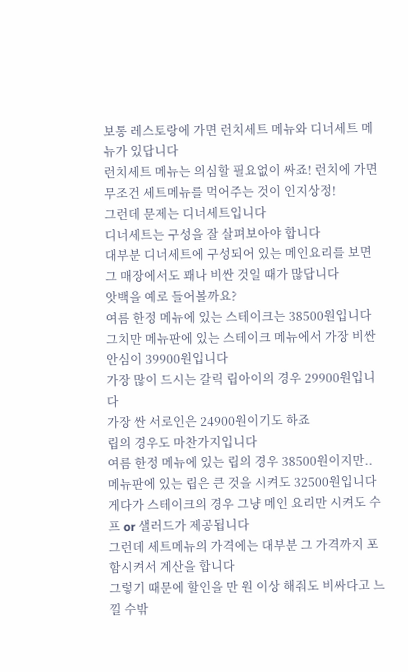보통 레스토랑에 가면 런치세트 메뉴와 디너세트 메뉴가 있답니다
런치세트 메뉴는 의심할 필요없이 싸죠! 런치에 가면 무조건 세트메뉴를 먹어주는 것이 인지상정!
그런데 문제는 디너세트입니다
디너세트는 구성을 잘 살펴보아야 합니다
대부분 디너세트에 구성되어 있는 메인요리를 보면 그 매장에서도 꽤나 비싼 것일 때가 많답니다
앗백을 예로 들어볼까요?
여름 한정 메뉴에 있는 스테이크는 38500원입니다
그치만 메뉴판에 있는 스테이크 메뉴에서 가장 비싼 안심이 39900원입니다
가장 많이 드시는 갈릭 립아이의 경우 29900원입니다
가장 싼 서로인은 24900원이기도 하죠
립의 경우도 마찬가지입니다
여름 한정 메뉴에 있는 립의 경우 38500원이지만..
메뉴판에 있는 립은 큰 것을 시켜도 32500원입니다
게다가 스테이크의 경우 그냥 메인 요리만 시켜도 수프 or 샐러드가 제공됩니다
그런데 세트메뉴의 가격에는 대부분 그 가격까지 포함시켜서 계산을 합니다
그렇기 때문에 할인을 만 원 이상 해줘도 비싸다고 느낄 수밖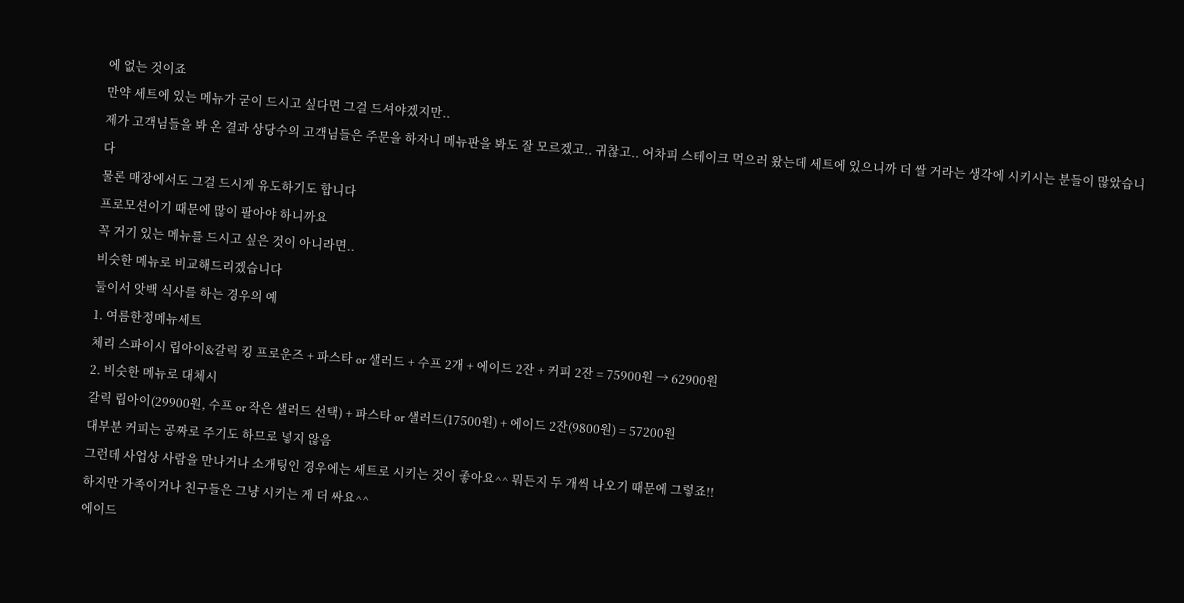에 없는 것이죠
만약 세트에 있는 메뉴가 굳이 드시고 싶다면 그걸 드셔야겠지만..
제가 고객님들을 봐 온 결과 상당수의 고객님들은 주문을 하자니 메뉴판을 봐도 잘 모르겠고.. 귀찮고.. 어차피 스테이크 먹으러 왔는데 세트에 있으니까 더 쌀 거라는 생각에 시키시는 분들이 많았습니다
물론 매장에서도 그걸 드시게 유도하기도 합니다
프로모션이기 때문에 많이 팔아야 하니까요
꼭 거기 있는 메뉴를 드시고 싶은 것이 아니라면..
비슷한 메뉴로 비교해드리겠습니다
둘이서 앗백 식사를 하는 경우의 예
1. 여름한정메뉴세트
체리 스파이시 립아이&갈릭 킹 프로운즈 + 파스타 or 샐러드 + 수프 2개 + 에이드 2잔 + 커피 2잔 = 75900원 → 62900원
2. 비슷한 메뉴로 대체시
갈릭 립아이(29900원, 수프 or 작은 샐러드 선택) + 파스타 or 샐러드(17500원) + 에이드 2잔(9800원) = 57200원
대부분 커피는 공짜로 주기도 하므로 넣지 않음
그런데 사업상 사람을 만나거나 소개팅인 경우에는 세트로 시키는 것이 좋아요^^ 뭐든지 두 개씩 나오기 때문에 그렇죠!!
하지만 가족이거나 친구들은 그냥 시키는 게 더 싸요^^
에이드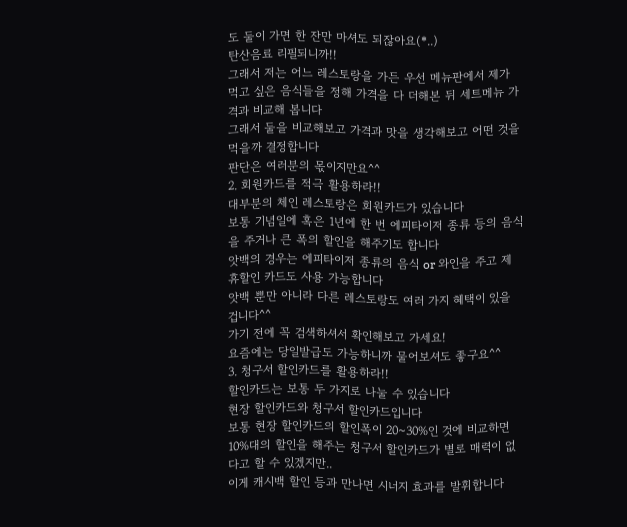도 둘이 가면 한 잔만 마셔도 되잖아요(*..)
탄산음료 리필되니까!!
그래서 저는 어느 레스토랑을 가든 우선 메뉴판에서 제가 먹고 싶은 음식들을 정해 가격을 다 더해본 뒤 세트메뉴 가격과 비교해 봅니다
그래서 둘을 비교해보고 가격과 맛을 생각해보고 어떤 것을 먹을까 결정합니다
판단은 여러분의 몫이지만요^^
2. 회원카드를 적극 활용하라!!
대부분의 체인 레스토랑은 회원카드가 있습니다
보통 기념일에 혹은 1년에 한 번 에피타이저 종류 등의 음식을 주거나 큰 폭의 할인을 해주기도 합니다
앗백의 경우는 에피타이저 종류의 음식 or 와인을 주고 제휴할인 카드도 사용 가능합니다
앗백 뿐만 아니라 다른 레스토랑도 여러 가지 혜택이 있을 겁니다^^
가기 전에 꼭 검색하셔서 확인해보고 가세요!
요즘에는 당일발급도 가능하니까 물어보셔도 좋구요^^
3. 청구서 할인카드를 활용하라!!
할인카드는 보통 두 가지로 나눌 수 있습니다
현장 할인카드와 청구서 할인카드입니다
보통 현장 할인카드의 할인폭이 20~30%인 것에 비교하면 10%대의 할인을 해주는 청구서 할인카드가 별로 매력이 없다고 할 수 있겠지만..
이게 캐시백 할인 등과 만나면 시너지 효과를 발휘합니다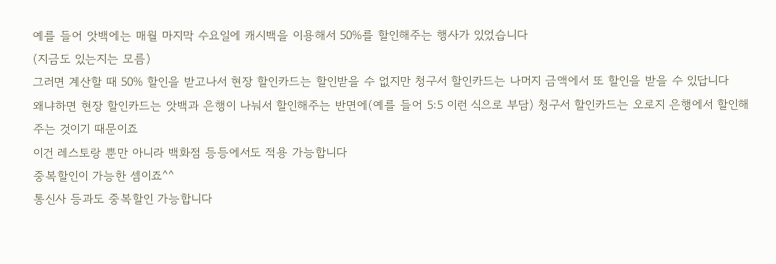예를 들어 앗백에는 매월 마지막 수요일에 캐시백을 이용해서 50%를 할인해주는 행사가 있었습니다
(지금도 있는지는 모름)
그러면 계산할 때 50% 할인을 받고나서 현장 할인카드는 할인받을 수 없지만 청구서 할인카드는 나머지 금액에서 또 할인을 받을 수 있답니다
왜냐하면 현장 할인카드는 앗백과 은행이 나눠서 할인해주는 반면에(예를 들어 5:5 이런 식으로 부담) 청구서 할인카드는 오로지 은행에서 할인해주는 것이기 때문이죠
이건 레스토랑 뿐만 아니라 백화점 등등에서도 적용 가능합니다
중복할인이 가능한 셈이죠^^
통신사 등과도 중복할인 가능합니다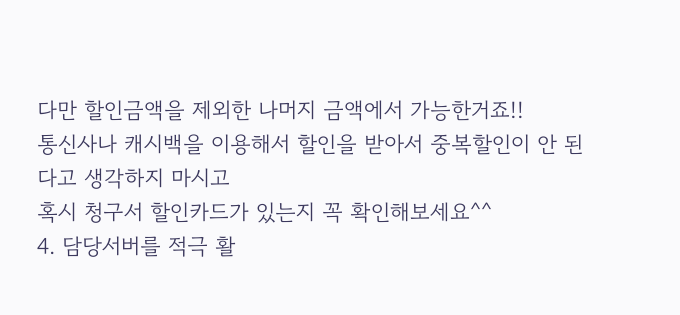다만 할인금액을 제외한 나머지 금액에서 가능한거죠!!
통신사나 캐시백을 이용해서 할인을 받아서 중복할인이 안 된다고 생각하지 마시고
혹시 청구서 할인카드가 있는지 꼭 확인해보세요^^
4. 담당서버를 적극 활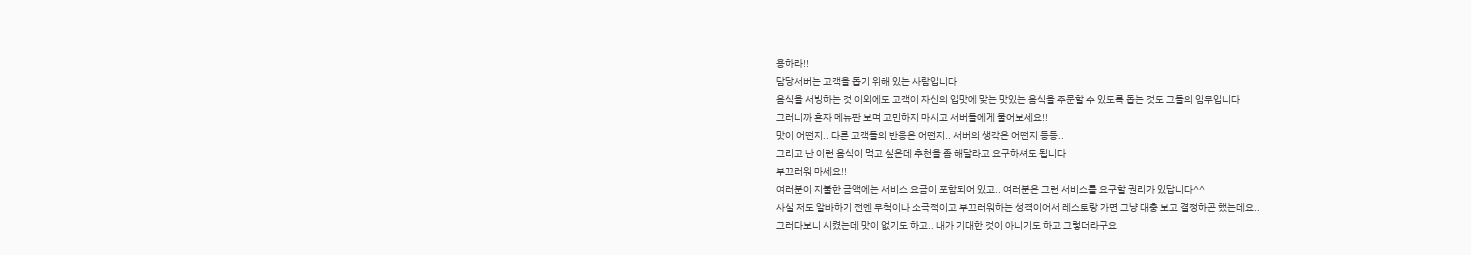용하라!!
담당서버는 고객을 돕기 위해 있는 사람입니다
음식을 서빙하는 것 이외에도 고객이 자신의 입맛에 맞는 맛있는 음식을 주문할 수 있도록 돕는 것도 그들의 임무입니다
그러니까 혼자 메뉴판 보며 고민하지 마시고 서버들에게 물어보세요!!
맛이 어떤지.. 다른 고객들의 반응은 어떤지.. 서버의 생각은 어떤지 등등..
그리고 난 이런 음식이 먹고 싶은데 추천을 좀 해달라고 요구하셔도 됩니다
부끄러워 마세요!!
여러분이 지불한 금액에는 서비스 요금이 포함되어 있고.. 여러분은 그런 서비스를 요구할 권리가 있답니다^^
사실 저도 알바하기 전엔 무척이나 소극적이고 부끄러워하는 성격이어서 레스토랑 가면 그냥 대충 보고 결정하곤 했는데요..
그러다보니 시켰는데 맛이 없기도 하고.. 내가 기대한 것이 아니기도 하고 그렇더라구요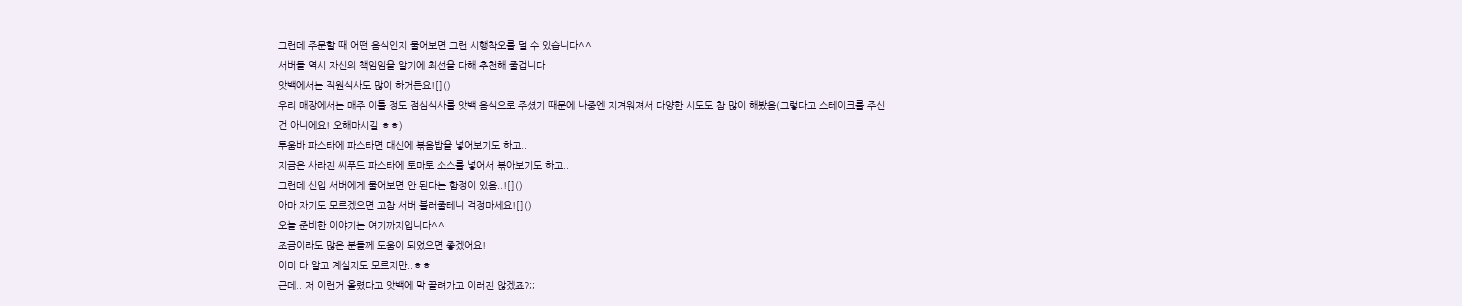그런데 주문할 때 어떤 음식인지 물어보면 그런 시행착오를 덜 수 있습니다^^
서버들 역시 자신의 책임임을 알기에 최선을 다해 추천해 줄겁니다
앗백에서는 직원식사도 많이 하거든요![]()
우리 매장에서는 매주 이틀 정도 점심식사를 앗백 음식으로 주셨기 때문에 나중엔 지겨워져서 다양한 시도도 참 많이 해봤음(그렇다고 스테이크를 주신 건 아니에요! 오해마시길 ㅎㅎ)
투움바 파스타에 파스타면 대신에 볶음밥을 넣어보기도 하고..
지금은 사라진 씨푸드 파스타에 토마토 소스를 넣어서 볶아보기도 하고..
그런데 신입 서버에게 물어보면 안 된다는 함정이 있음..![]()
아마 자기도 모르겠으면 고참 서버 불러줄테니 걱정마세요![]()
오늘 준비한 이야기는 여기까지입니다^^
조금이라도 많은 분들께 도움이 되었으면 좋겠어요!
이미 다 알고 계실지도 모르지만..ㅎㅎ
근데.. 저 이런거 올렸다고 앗백에 막 끌려가고 이러진 않겠죠?;;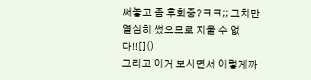써놓고 좀 후회중?ㅋㅋ;; 그치만 열심히 썼으므로 지울 수 없다!![]()
그리고 이거 보시면서 이렇게까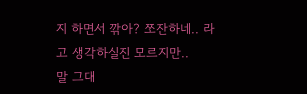지 하면서 깎아? 쪼잔하네.. 라고 생각하실진 모르지만..
말 그대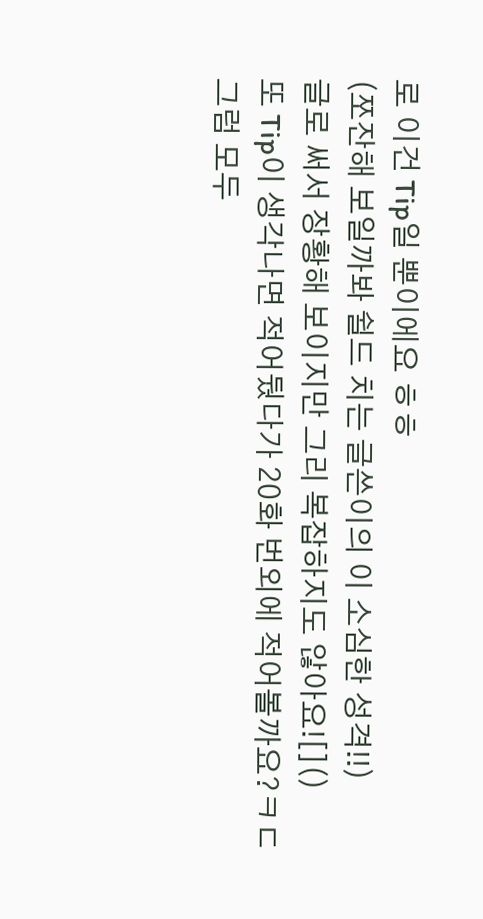로 이건 Tip일 뿐이에요 ㅎㅎ
(쪼잔해 보일까봐 쉴드 치는 글쓴이의 이 소심한 성격!!)
글로 써서 장황해 보이지만 그리 복잡하지도 않아요![]()
또 Tip이 생각나면 적어뒀다가 20화 번외에 적어볼까요?ㅋㄷ
그럼 모두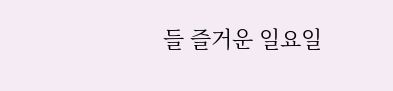들 즐거운 일요일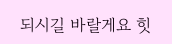되시길 바랄게요 힛